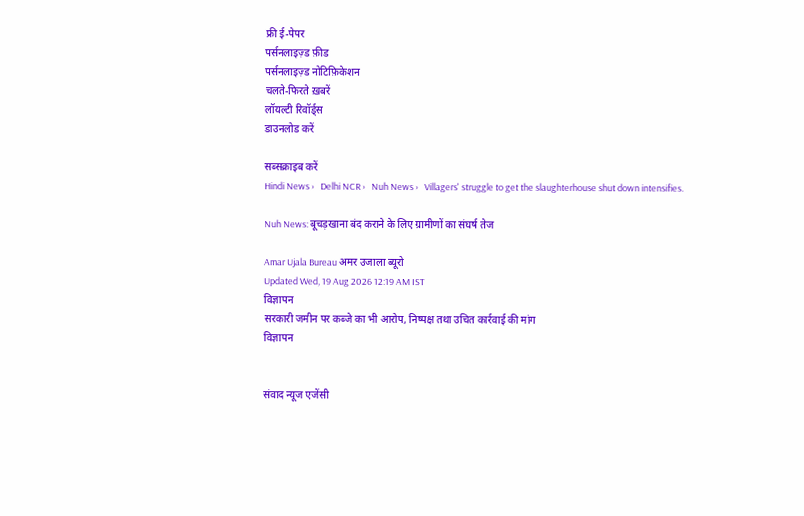फ्री ई-पेपर
पर्सनलाइज़्ड फ़ीड
पर्सनलाइज़्ड नोटिफ़िकेशन
चलते-फिरते ख़बरें
लॉयल्टी रिवॉर्ड्स
डाउनलोड करें

सब्सक्राइब करें
Hindi News ›   Delhi NCR ›   Nuh News ›   Villagers' struggle to get the slaughterhouse shut down intensifies.

Nuh News: बूचड़खाना बंद कराने के लिए ग्रामीणों का संघर्ष तेज

Amar Ujala Bureau अमर उजाला ब्यूरो
Updated Wed, 19 Aug 2026 12:19 AM IST
विज्ञापन
सरकारी जमीन पर कब्जे का भी आरोप, निष्पक्ष तथा उचित कार्रवाई की मांग
विज्ञापन


संवाद न्यूज एजेंसी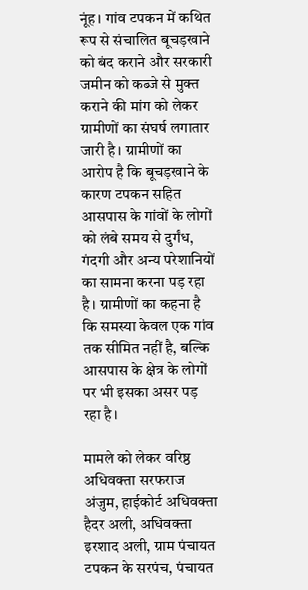नूंह। गांव टपकन में कथित रूप से संचालित बूचड़खाने को बंद कराने और सरकारी जमीन को कब्जे से मुक्त कराने की मांग को लेकर ग्रामीणों का संघर्ष लगातार जारी है। ग्रामीणों का आरोप है कि बूचड़खाने के कारण टपकन सहित आसपास के गांवों के लोगों को लंबे समय से दुर्गंध, गंदगी और अन्य परेशानियों का सामना करना पड़ रहा है। ग्रामीणों का कहना है कि समस्या केवल एक गांव तक सीमित नहीं है, बल्कि आसपास के क्षेत्र के लोगों पर भी इसका असर पड़ रहा है।

मामले को लेकर वरिष्ठ अधिवक्ता सरफराज अंजुम, हाईकोर्ट अधिवक्ता हैदर अली, अधिवक्ता इरशाद अली, ग्राम पंचायत टपकन के सरपंच, पंचायत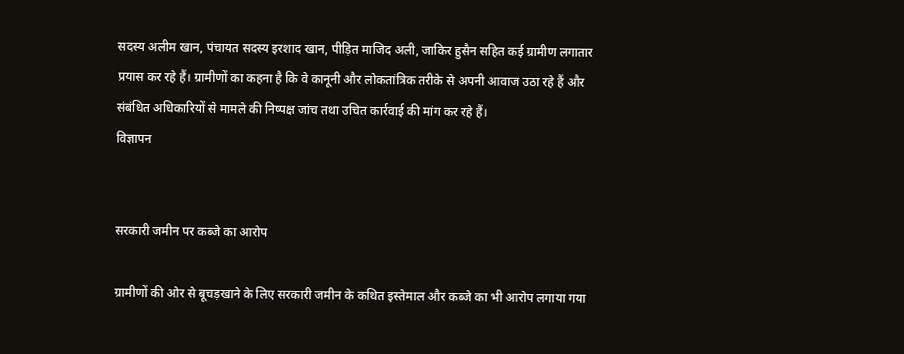सदस्य अलीम खान, पंचायत सदस्य इरशाद खान, पीड़ित माजिद अली, जाकिर हुसैन सहित कई ग्रामीण लगातार प्रयास कर रहे हैं। ग्रामीणों का कहना है कि वे कानूनी और लोकतांत्रिक तरीके से अपनी आवाज उठा रहे हैं और संबंधित अधिकारियों से मामले की निष्पक्ष जांच तथा उचित कार्रवाई की मांग कर रहे हैं।
विज्ञापन


सरकारी जमीन पर कब्जे का आरोप

ग्रामीणों की ओर से बूचड़खाने के लिए सरकारी जमीन के कथित इस्तेमाल और कब्जे का भी आरोप लगाया गया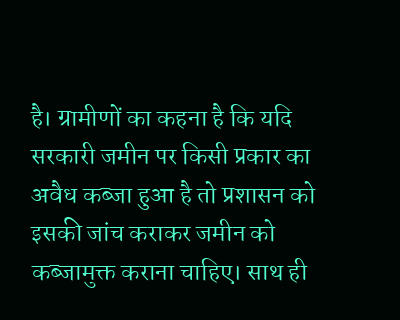है। ग्रामीणों का कहना है कि यदि सरकारी जमीन पर किसी प्रकार का अवैध कब्जा हुआ है तो प्रशासन को इसकी जांच कराकर जमीन को कब्जामुक्त कराना चाहिए। साथ ही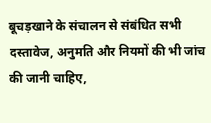बूचड़खाने के संचालन से संबंधित सभी दस्तावेज, अनुमति और नियमों की भी जांच की जानी चाहिए,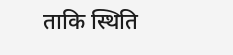ताकि स्थिति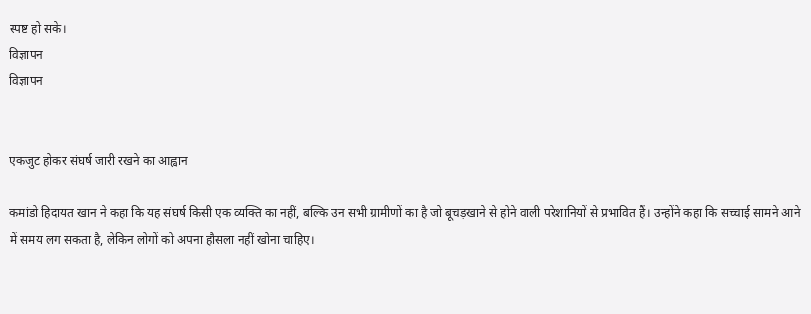स्पष्ट हो सके।
विज्ञापन
विज्ञापन


एकजुट होकर संघर्ष जारी रखने का आह्वान

कमांडो हिदायत खान ने कहा कि यह संघर्ष किसी एक व्यक्ति का नहीं, बल्कि उन सभी ग्रामीणों का है जो बूचड़खाने से होने वाली परेशानियों से प्रभावित हैं। उन्होंने कहा कि सच्चाई सामने आने में समय लग सकता है, लेकिन लोगों को अपना हौसला नहीं खोना चाहिए।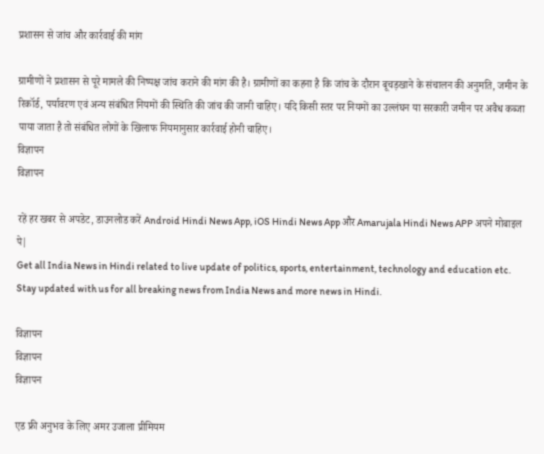प्रशासन से जांच और कार्रवाई की मांग

ग्रामीणों ने प्रशासन से पूरे मामले की निष्पक्ष जांच कराने की मांग की है। ग्रामीणों का कहना है कि जांच के दौरान बूचड़खाने के संचालन की अनुमति, जमीन के रिकॉर्ड, पर्यावरण एवं अन्य संबंधित नियमों की स्थिति की जांच की जानी चाहिए। यदि किसी स्तर पर नियमों का उल्लंघन या सरकारी जमीन पर अवैध कब्जा पाया जाता है तो संबंधित लोगों के खिलाफ नियमानुसार कार्रवाई होनी चाहिए।
विज्ञापन
विज्ञापन

रहें हर खबर से अपडेट, डाउनलोड करें Android Hindi News App, iOS Hindi News App और Amarujala Hindi News APP अपने मोबाइल पे|
Get all India News in Hindi related to live update of politics, sports, entertainment, technology and education etc. Stay updated with us for all breaking news from India News and more news in Hindi.

विज्ञापन
विज्ञापन
विज्ञापन

एड फ्री अनुभव के लिए अमर उजाला प्रीमियम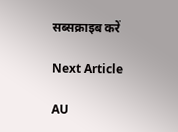सब्सक्राइब करें

Next Article

AU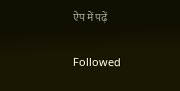ऐप में पढ़ें

Followed